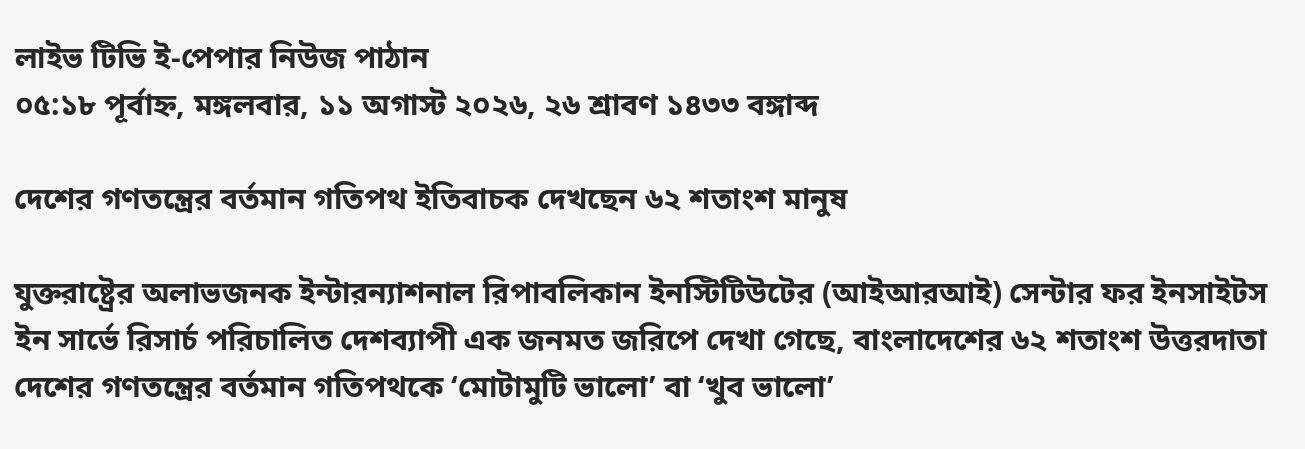লাইভ টিভি ই-পেপার নিউজ পাঠান
০৫:১৮ পূর্বাহ্ন, মঙ্গলবার, ১১ অগাস্ট ২০২৬, ২৬ শ্রাবণ ১৪৩৩ বঙ্গাব্দ

দেশের গণতন্ত্রের বর্তমান গতিপথ ইতিবাচক দেখছেন ৬২ শতাংশ মানুষ

যুক্তরাষ্ট্রের অলাভজনক ইন্টারন্যাশনাল রিপাবলিকান ইনস্টিটিউটের (আইআরআই) সেন্টার ফর ইনসাইটস ইন সার্ভে রিসার্চ পরিচালিত দেশব্যাপী এক জনমত জরিপে দেখা গেছে, বাংলাদেশের ৬২ শতাংশ উত্তরদাতা দেশের গণতন্ত্রের বর্তমান গতিপথকে ‘মোটামুটি ভালো’ বা ‘খুব ভালো’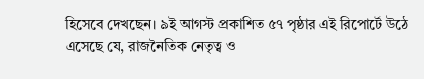হিসেবে দেখছেন। ৯ই আগস্ট প্রকাশিত ৫৭ পৃষ্ঠার এই রিপোর্টে উঠে এসেছে যে, রাজনৈতিক নেতৃত্ব ও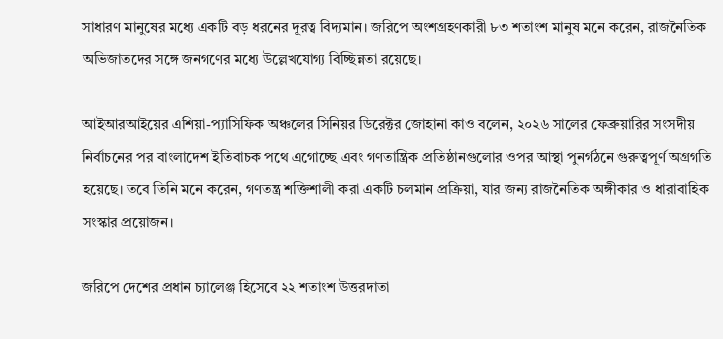সাধারণ মানুষের মধ্যে একটি বড় ধরনের দূরত্ব বিদ্যমান। জরিপে অংশগ্রহণকারী ৮৩ শতাংশ মানুষ মনে করেন, রাজনৈতিক অভিজাতদের সঙ্গে জনগণের মধ্যে উল্লেখযোগ্য বিচ্ছিন্নতা রয়েছে।

আইআরআইয়ের এশিয়া-প্যাসিফিক অঞ্চলের সিনিয়র ডিরেক্টর জোহানা কাও বলেন, ২০২৬ সালের ফেব্রুয়ারির সংসদীয় নির্বাচনের পর বাংলাদেশ ইতিবাচক পথে এগোচ্ছে এবং গণতান্ত্রিক প্রতিষ্ঠানগুলোর ওপর আস্থা পুনর্গঠনে গুরুত্বপূর্ণ অগ্রগতি হয়েছে। তবে তিনি মনে করেন, গণতন্ত্র শক্তিশালী করা একটি চলমান প্রক্রিয়া, যার জন্য রাজনৈতিক অঙ্গীকার ও ধারাবাহিক সংস্কার প্রয়োজন।

জরিপে দেশের প্রধান চ্যালেঞ্জ হিসেবে ২২ শতাংশ উত্তরদাতা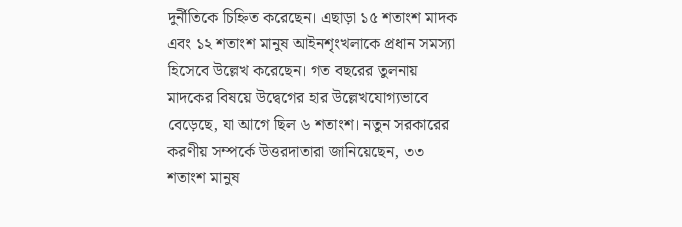দুর্নীতিকে চিহ্নিত করেছেন। এছাড়া ১৫ শতাংশ মাদক এবং ১২ শতাংশ মানুষ আইনশৃংখলাকে প্রধান সমস্যা হিসেবে উল্লেখ করেছেন। গত বছরের তুলনায় মাদকের বিষয়ে উদ্বেগের হার উল্লেখযোগ্যভাবে বেড়েছে, যা আগে ছিল ৬ শতাংশ। নতুন সরকারের করণীয় সম্পর্কে উত্তরদাতারা জানিয়েছেন, ৩৩ শতাংশ মানুষ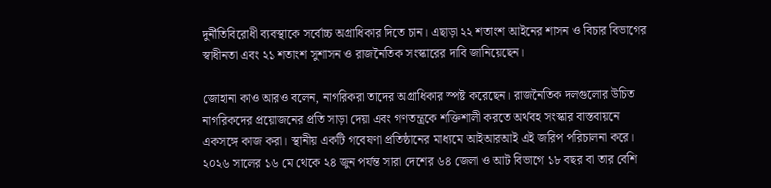দুর্নীতিবিরোধী ব্যবস্থাকে সর্বোচ্চ অগ্রাধিকার দিতে চান। এছাড়া ২২ শতাংশ আইনের শাসন ও বিচার বিভাগের স্বাধীনতা এবং ২১ শতাংশ সুশাসন ও রাজনৈতিক সংস্কারের দাবি জানিয়েছেন।

জোহানা কাও আরও বলেন, নাগরিকরা তাদের অগ্রাধিকার স্পষ্ট করেছেন। রাজনৈতিক দলগুলোর উচিত নাগরিকদের প্রয়োজনের প্রতি সাড়া দেয়া এবং গণতন্ত্রকে শক্তিশালী করতে অর্থবহ সংস্কার বাস্তবায়নে একসঙ্গে কাজ করা। স্থানীয় একটি গবেষণা প্রতিষ্ঠানের মাধ্যমে আইআরআই এই জরিপ পরিচালনা করে। ২০২৬ সালের ১৬ মে থেকে ২৪ জুন পর্যন্ত সারা দেশের ৬৪ জেলা ও আট বিভাগে ১৮ বছর বা তার বেশি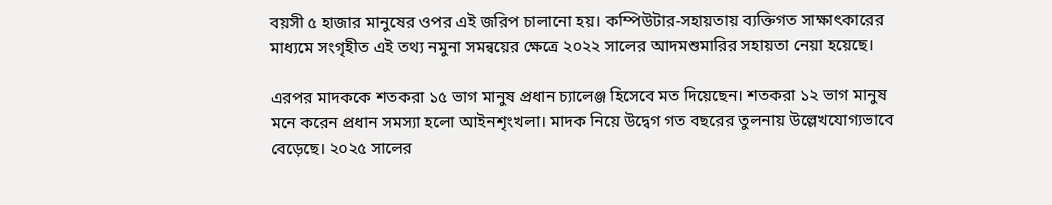বয়সী ৫ হাজার মানুষের ওপর এই জরিপ চালানো হয়। কম্পিউটার-সহায়তায় ব্যক্তিগত সাক্ষাৎকারের মাধ্যমে সংগৃহীত এই তথ্য নমুনা সমন্বয়ের ক্ষেত্রে ২০২২ সালের আদমশুমারির সহায়তা নেয়া হয়েছে।

এরপর মাদককে শতকরা ১৫ ভাগ মানুষ প্রধান চ্যালেঞ্জ হিসেবে মত দিয়েছেন। শতকরা ১২ ভাগ মানুষ মনে করেন প্রধান সমস্যা হলো আইনশৃংখলা। মাদক নিয়ে উদ্বেগ গত বছরের তুলনায় উল্লেখযোগ্যভাবে বেড়েছে। ২০২৫ সালের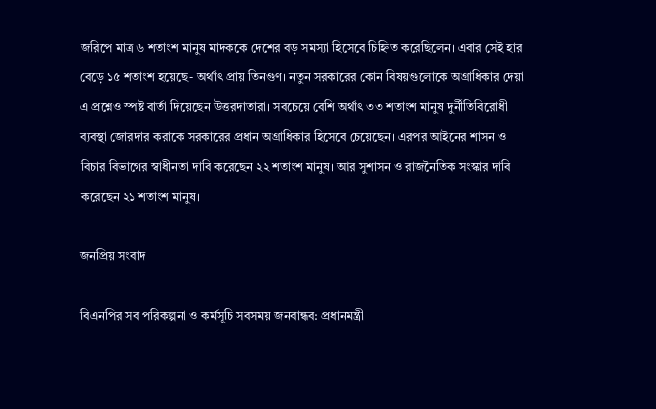জরিপে মাত্র ৬ শতাংশ মানুষ মাদককে দেশের বড় সমস্যা হিসেবে চিহ্নিত করেছিলেন। এবার সেই হার বেড়ে ১৫ শতাংশ হয়েছে- অর্থাৎ প্রায় তিনগুণ। নতুন সরকারের কোন বিষয়গুলোকে অগ্রাধিকার দেয়া এ প্রশ্নেও স্পষ্ট বার্তা দিয়েছেন উত্তরদাতারা। সবচেয়ে বেশি অর্থাৎ ৩৩ শতাংশ মানুষ দুর্নীতিবিরোধী ব্যবস্থা জোরদার করাকে সরকারের প্রধান অগ্রাধিকার হিসেবে চেয়েছেন। এরপর আইনের শাসন ও বিচার বিভাগের স্বাধীনতা দাবি করেছেন ২২ শতাংশ মানুষ। আর সুশাসন ও রাজনৈতিক সংস্কার দাবি করেছেন ২১ শতাংশ মানুষ।

জনপ্রিয় সংবাদ

বিএনপির সব পরিকল্পনা ও কর্মসূচি সবসময় জনবান্ধব: প্রধানমন্ত্রী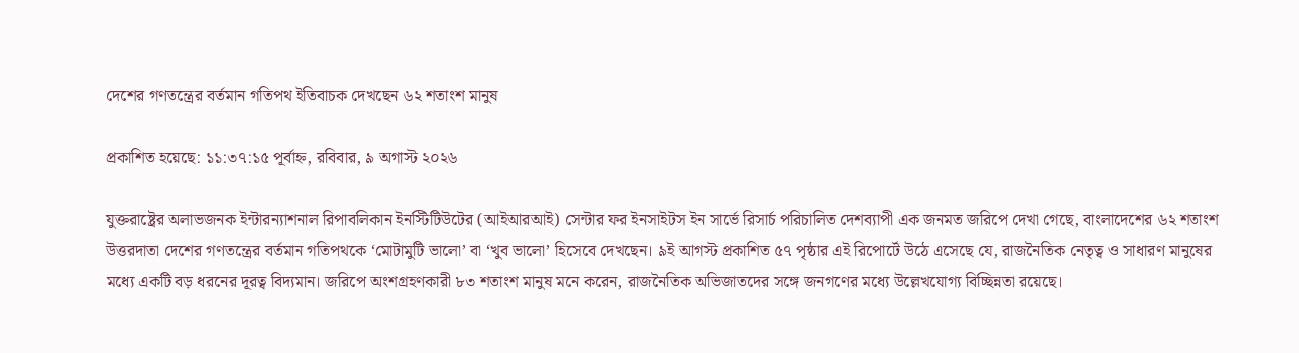দেশের গণতন্ত্রের বর্তমান গতিপথ ইতিবাচক দেখছেন ৬২ শতাংশ মানুষ

প্রকাশিত হয়েছে: ১১:৩৭:১৫ পূর্বাহ্ন, রবিবার, ৯ অগাস্ট ২০২৬

যুক্তরাষ্ট্রের অলাভজনক ইন্টারন্যাশনাল রিপাবলিকান ইনস্টিটিউটের (আইআরআই) সেন্টার ফর ইনসাইটস ইন সার্ভে রিসার্চ পরিচালিত দেশব্যাপী এক জনমত জরিপে দেখা গেছে, বাংলাদেশের ৬২ শতাংশ উত্তরদাতা দেশের গণতন্ত্রের বর্তমান গতিপথকে ‘মোটামুটি ভালো’ বা ‘খুব ভালো’ হিসেবে দেখছেন। ৯ই আগস্ট প্রকাশিত ৫৭ পৃষ্ঠার এই রিপোর্টে উঠে এসেছে যে, রাজনৈতিক নেতৃত্ব ও সাধারণ মানুষের মধ্যে একটি বড় ধরনের দূরত্ব বিদ্যমান। জরিপে অংশগ্রহণকারী ৮৩ শতাংশ মানুষ মনে করেন, রাজনৈতিক অভিজাতদের সঙ্গে জনগণের মধ্যে উল্লেখযোগ্য বিচ্ছিন্নতা রয়েছে।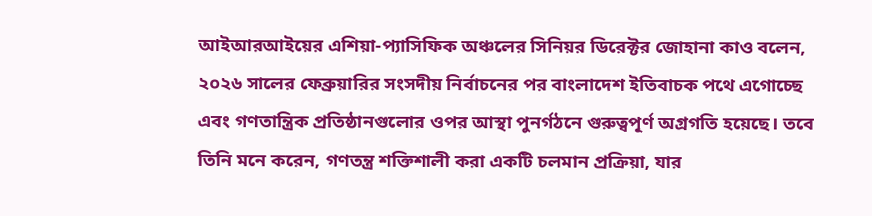আইআরআইয়ের এশিয়া-প্যাসিফিক অঞ্চলের সিনিয়র ডিরেক্টর জোহানা কাও বলেন, ২০২৬ সালের ফেব্রুয়ারির সংসদীয় নির্বাচনের পর বাংলাদেশ ইতিবাচক পথে এগোচ্ছে এবং গণতান্ত্রিক প্রতিষ্ঠানগুলোর ওপর আস্থা পুনর্গঠনে গুরুত্বপূর্ণ অগ্রগতি হয়েছে। তবে তিনি মনে করেন, গণতন্ত্র শক্তিশালী করা একটি চলমান প্রক্রিয়া, যার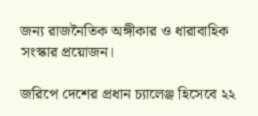জন্য রাজনৈতিক অঙ্গীকার ও ধারাবাহিক সংস্কার প্রয়োজন।

জরিপে দেশের প্রধান চ্যালেঞ্জ হিসেবে ২২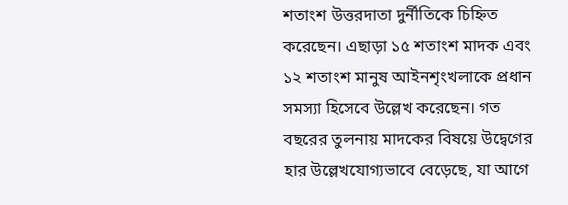শতাংশ উত্তরদাতা দুর্নীতিকে চিহ্নিত করেছেন। এছাড়া ১৫ শতাংশ মাদক এবং ১২ শতাংশ মানুষ আইনশৃংখলাকে প্রধান সমস্যা হিসেবে উল্লেখ করেছেন। গত বছরের তুলনায় মাদকের বিষয়ে উদ্বেগের হার উল্লেখযোগ্যভাবে বেড়েছে, যা আগে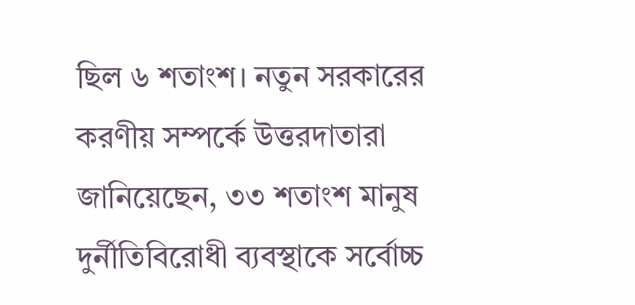ছিল ৬ শতাংশ। নতুন সরকারের করণীয় সম্পর্কে উত্তরদাতারা জানিয়েছেন, ৩৩ শতাংশ মানুষ দুর্নীতিবিরোধী ব্যবস্থাকে সর্বোচ্চ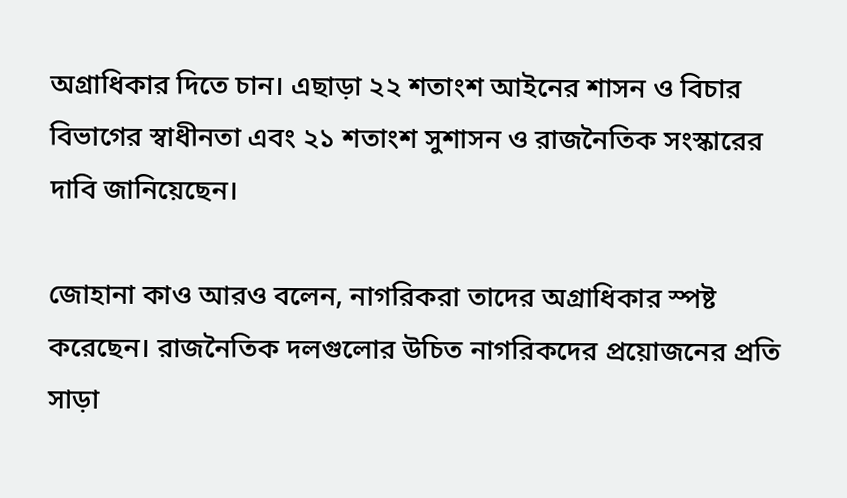অগ্রাধিকার দিতে চান। এছাড়া ২২ শতাংশ আইনের শাসন ও বিচার বিভাগের স্বাধীনতা এবং ২১ শতাংশ সুশাসন ও রাজনৈতিক সংস্কারের দাবি জানিয়েছেন।

জোহানা কাও আরও বলেন, নাগরিকরা তাদের অগ্রাধিকার স্পষ্ট করেছেন। রাজনৈতিক দলগুলোর উচিত নাগরিকদের প্রয়োজনের প্রতি সাড়া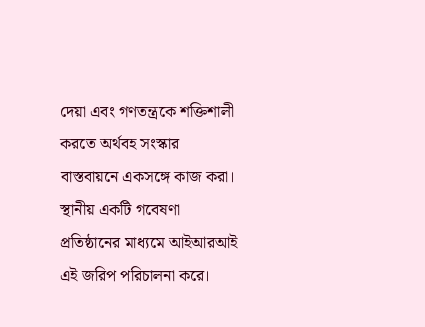দেয়া এবং গণতন্ত্রকে শক্তিশালী করতে অর্থবহ সংস্কার বাস্তবায়নে একসঙ্গে কাজ করা। স্থানীয় একটি গবেষণা প্রতিষ্ঠানের মাধ্যমে আইআরআই এই জরিপ পরিচালনা করে।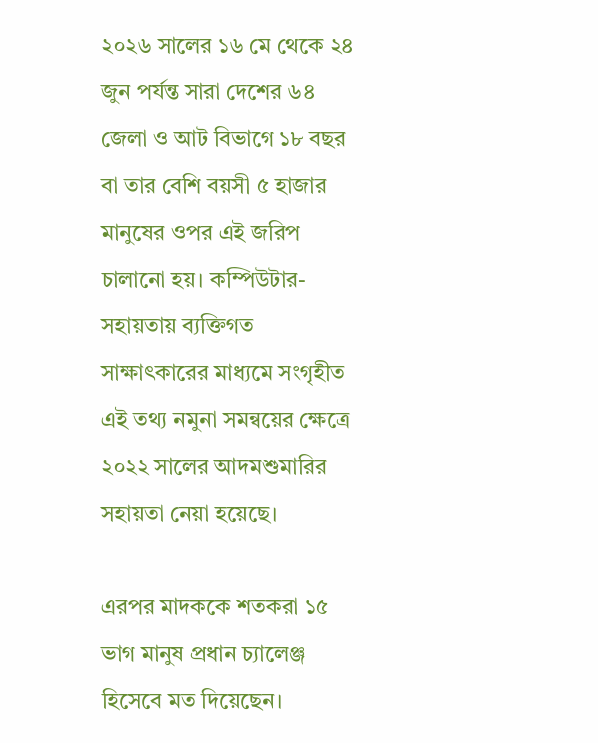২০২৬ সালের ১৬ মে থেকে ২৪ জুন পর্যন্ত সারা দেশের ৬৪ জেলা ও আট বিভাগে ১৮ বছর বা তার বেশি বয়সী ৫ হাজার মানুষের ওপর এই জরিপ চালানো হয়। কম্পিউটার-সহায়তায় ব্যক্তিগত সাক্ষাৎকারের মাধ্যমে সংগৃহীত এই তথ্য নমুনা সমন্বয়ের ক্ষেত্রে ২০২২ সালের আদমশুমারির সহায়তা নেয়া হয়েছে।

এরপর মাদককে শতকরা ১৫ ভাগ মানুষ প্রধান চ্যালেঞ্জ হিসেবে মত দিয়েছেন।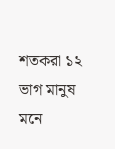শতকরা ১২ ভাগ মানুষ মনে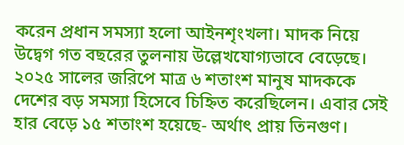করেন প্রধান সমস্যা হলো আইনশৃংখলা। মাদক নিয়ে উদ্বেগ গত বছরের তুলনায় উল্লেখযোগ্যভাবে বেড়েছে। ২০২৫ সালের জরিপে মাত্র ৬ শতাংশ মানুষ মাদককে দেশের বড় সমস্যা হিসেবে চিহ্নিত করেছিলেন। এবার সেই হার বেড়ে ১৫ শতাংশ হয়েছে- অর্থাৎ প্রায় তিনগুণ।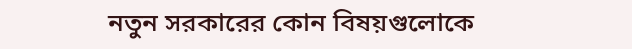নতুন সরকারের কোন বিষয়গুলোকে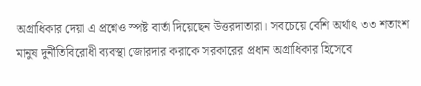অগ্রাধিকার দেয়া এ প্রশ্নেও স্পষ্ট বার্তা দিয়েছেন উত্তরদাতারা। সবচেয়ে বেশি অর্থাৎ ৩৩ শতাংশ মানুষ দুর্নীতিবিরোধী ব্যবস্থা জোরদার করাকে সরকারের প্রধান অগ্রাধিকার হিসেবে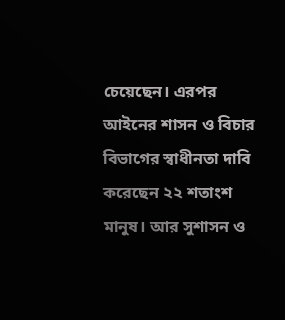চেয়েছেন। এরপর আইনের শাসন ও বিচার বিভাগের স্বাধীনতা দাবি করেছেন ২২ শতাংশ মানুষ। আর সুশাসন ও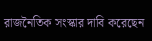রাজনৈতিক সংস্কার দাবি করেছেন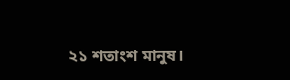২১ শতাংশ মানুষ।